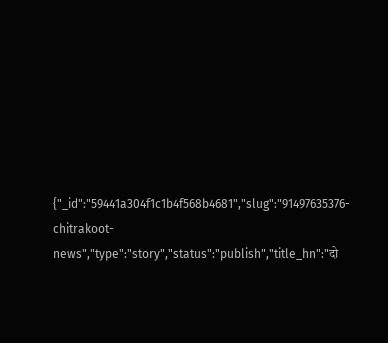{"_id":"59441a304f1c1b4f568b4681","slug":"91497635376-chitrakoot-news","type":"story","status":"publish","title_hn":"दो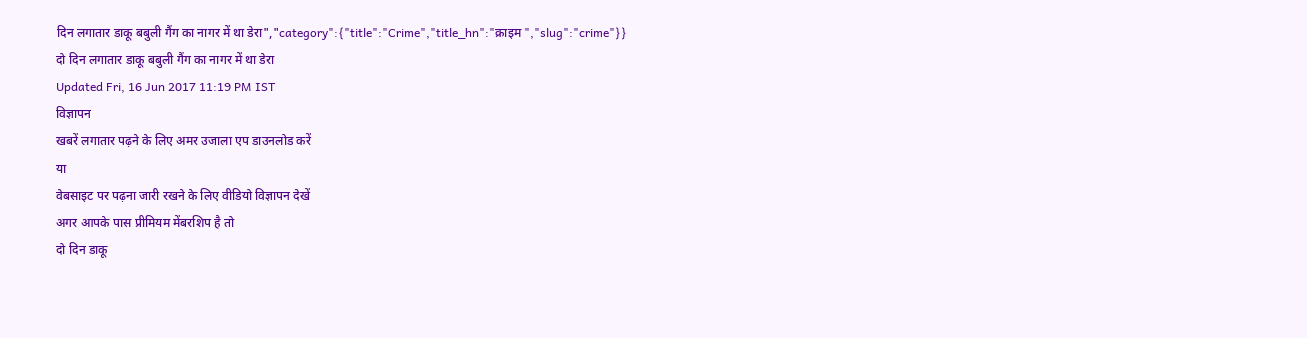दिन लगातार डाकू बबुली गैंग का नागर में था डेरा","category":{"title":"Crime","title_hn":"क्राइम ","slug":"crime"}}
दो दिन लगातार डाकू बबुली गैंग का नागर में था डेरा
Updated Fri, 16 Jun 2017 11:19 PM IST
विज्ञापन
खबरें लगातार पढ़ने के लिए अमर उजाला एप डाउनलोड करें
या
वेबसाइट पर पढ़ना जारी रखने के लिए वीडियो विज्ञापन देखें
अगर आपके पास प्रीमियम मेंबरशिप है तो
दो दिन डाकू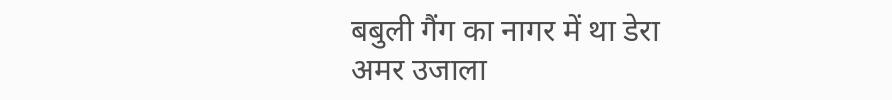बबुली गैंग का नागर में था डेरा
अमर उजाला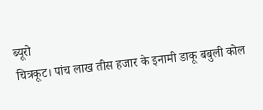ब्यूरो
चित्रकूट। पांच लाख तीस हजार के इनामी डाकू बबुली कोल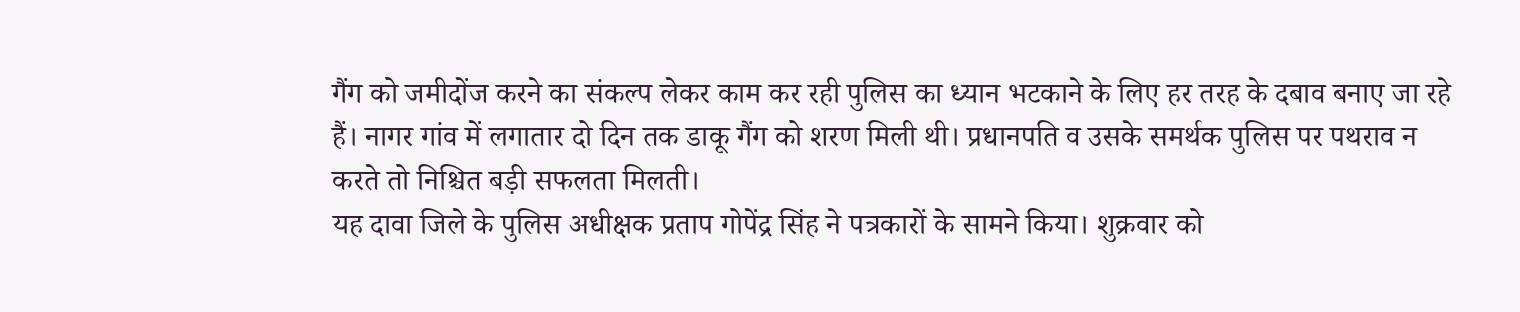गैंग को जमीदोंज करने का संकल्प लेकर काम कर रही पुलिस का ध्यान भटकाने के लिए हर तरह के दबाव बनाए जा रहे हैं। नागर गांव में लगातार दो दिन तक डाकू गैंग को शरण मिली थी। प्रधानपति व उसके समर्थक पुलिस पर पथराव न करते तो निश्चित बड़ी सफलता मिलती।
यह दावा जिले के पुलिस अधीक्षक प्रताप गोपेंद्र सिंह ने पत्रकारों के सामने किया। शुक्रवार को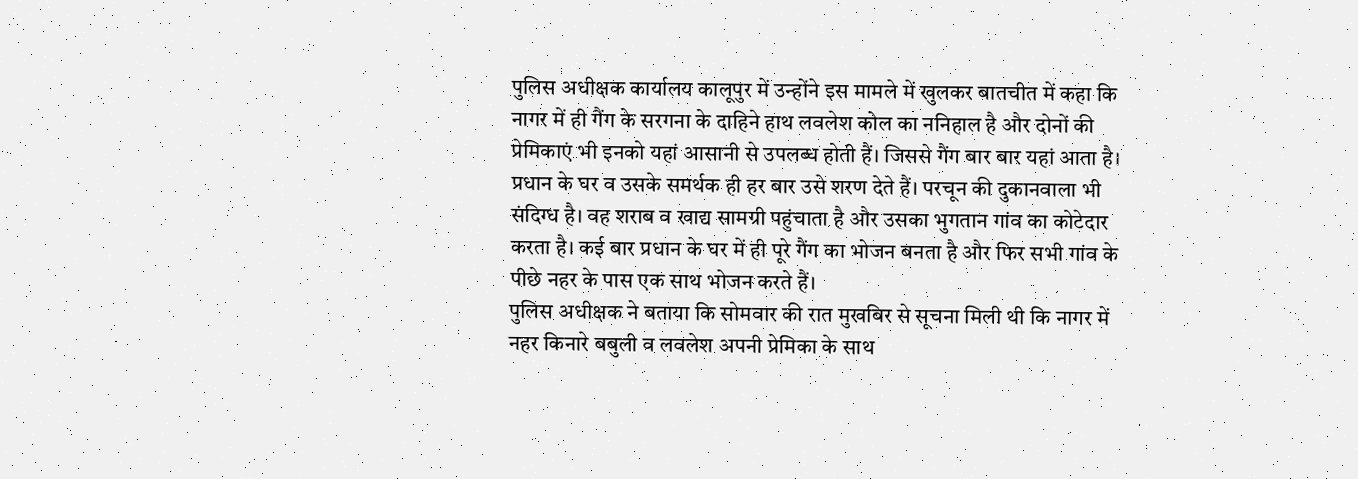पुलिस अधीक्षक कार्यालय कालूपुर में उन्होंने इस मामले में खुलकर बातचीत में कहा कि नागर में ही गैंग के सरगना के दाहिने हाथ लवलेश कोल का ननिहाल है और दोनों की प्रेमिकाएं भी इनको यहां आसानी से उपलब्ध होती हैं। जिससे गैंग बार बार यहां आता है। प्रधान के घर व उसके समर्थक ही हर बार उसे शरण देते हैं। परचून की दुकानवाला भी संदिग्ध है। वह शराब व खाद्य सामग्री पहुंचाता है और उसका भुगतान गांव का कोटेदार करता है। कई बार प्रधान के घर में ही पूरे गैंग का भोजन बनता है और फिर सभी गांव के पीछे नहर के पास एक साथ भोजन करते हैं।
पुलिस अधीक्षक ने बताया कि सोमवार की रात मुखबिर से सूचना मिली थी कि नागर में नहर किनारे बबुली व लवलेश अपनी प्रेमिका के साथ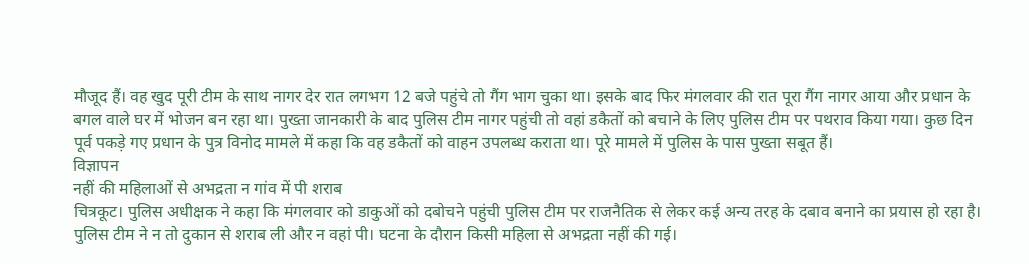मौजूद हैं। वह खुद पूरी टीम के साथ नागर देर रात लगभग 12 बजे पहुंचे तो गैंग भाग चुका था। इसके बाद फिर मंगलवार की रात पूरा गैंग नागर आया और प्रधान के बगल वाले घर में भोजन बन रहा था। पुख्ता जानकारी के बाद पुलिस टीम नागर पहुंची तो वहां डकैतों को बचाने के लिए पुलिस टीम पर पथराव किया गया। कुछ दिन पूर्व पकड़े गए प्रधान के पुत्र विनोद मामले में कहा कि वह डकैतों को वाहन उपलब्ध कराता था। पूरे मामले में पुलिस के पास पुख्ता सबूत हैं।
विज्ञापन
नहीं की महिलाओं से अभद्रता न गांव में पी शराब
चित्रकूट। पुलिस अधीक्षक ने कहा कि मंगलवार को डाकुओं को दबोचने पहुंची पुलिस टीम पर राजनैतिक से लेकर कई अन्य तरह के दबाव बनाने का प्रयास हो रहा है। पुलिस टीम ने न तो दुकान से शराब ली और न वहां पी। घटना के दौरान किसी महिला से अभद्रता नहीं की गई।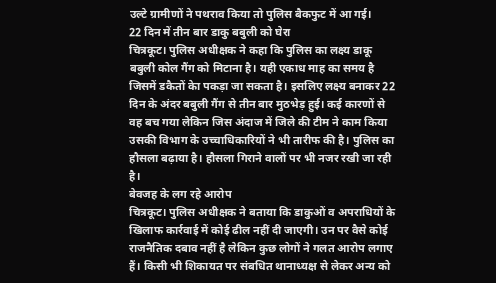उल्टे ग्रामीणों ने पथराव किया तो पुलिस बैकफुट में आ गई।
22 दिन में तीन बार डाकु बबुली को घेरा
चित्रकूट। पुलिस अधीक्षक ने कहा कि पुलिस का लक्ष्य डाकू बबुली कोल गैंग को मिटाना है। यही एकाध माह का समय है जिसमें डकैतों केा पकड़ा जा सकता है। इसलिए लक्ष्य बनाकर 22 दिन के अंदर बबुली गैंग से तीन बार मुठभेड़ हुई। कई कारणों से वह बच गया लेकिन जिस अंदाज में जिले की टीम ने काम किया उसकी विभाग के उच्चाधिकारियों ने भी तारीफ की है। पुलिस का हौसला बढ़ाया है। हौसला गिराने वालों पर भी नजर रखी जा रही है।
बेवजह के लग रहे आरोप
चित्रकूट। पुलिस अधीक्षक ने बताया कि डाकुओं व अपराधियों के खिलाफ कार्रवाई में कोई ढील नहीं दी जाएगी। उन पर वैसे कोई राजनैतिक दबाव नहीं है लेकिन कुछ लोगों ने गलत आरोप लगाए हैं। किसी भी शिकायत पर संबधित थानाध्यक्ष से लेकर अन्य को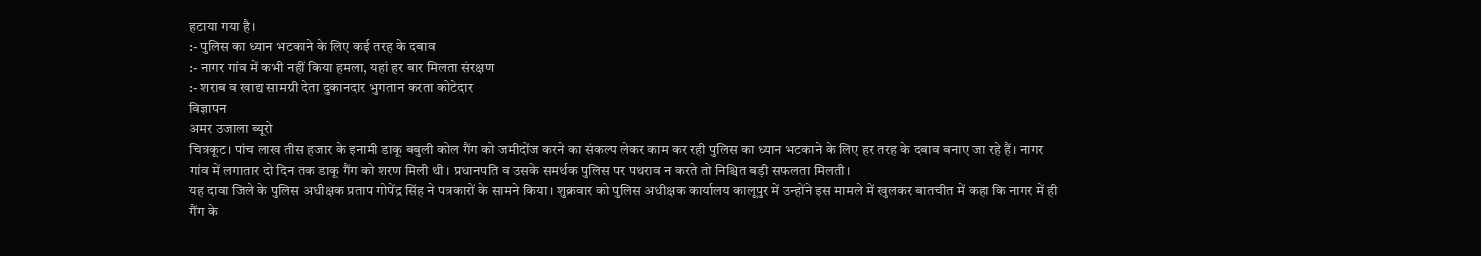हटाया गया है।
:- पुलिस का ध्यान भटकाने के लिए कई तरह के दबाव
:- नागर गांव में कभी नहीं किया हमला, यहां हर बार मिलता संरक्षण
:- शराब व खाद्य सामग्री देता दुकानदार भुगतान करता कोटेदार
विज्ञापन
अमर उजाला ब्यूरो
चित्रकूट। पांच लाख तीस हजार के इनामी डाकू बबुली कोल गैंग को जमीदोंज करने का संकल्प लेकर काम कर रही पुलिस का ध्यान भटकाने के लिए हर तरह के दबाव बनाए जा रहे हैं। नागर गांव में लगातार दो दिन तक डाकू गैंग को शरण मिली थी। प्रधानपति व उसके समर्थक पुलिस पर पथराव न करते तो निश्चित बड़ी सफलता मिलती।
यह दावा जिले के पुलिस अधीक्षक प्रताप गोपेंद्र सिंह ने पत्रकारों के सामने किया। शुक्रवार को पुलिस अधीक्षक कार्यालय कालूपुर में उन्होंने इस मामले में खुलकर बातचीत में कहा कि नागर में ही गैंग के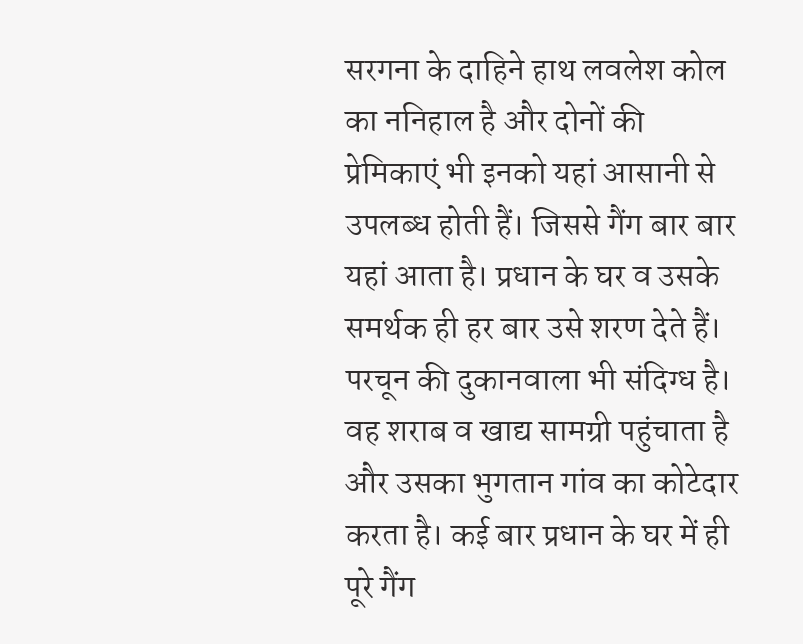सरगना के दाहिने हाथ लवलेश कोल का ननिहाल है और दोनों की प्रेमिकाएं भी इनको यहां आसानी से उपलब्ध होती हैं। जिससे गैंग बार बार यहां आता है। प्रधान के घर व उसके समर्थक ही हर बार उसे शरण देते हैं। परचून की दुकानवाला भी संदिग्ध है। वह शराब व खाद्य सामग्री पहुंचाता है और उसका भुगतान गांव का कोटेदार करता है। कई बार प्रधान के घर में ही पूरे गैंग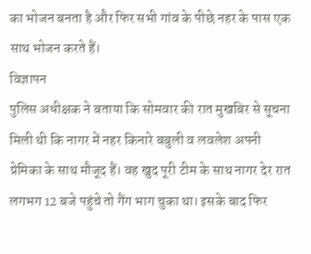का भोजन बनता है और फिर सभी गांव के पीछे नहर के पास एक साथ भोजन करते हैं।
विज्ञापन
पुलिस अधीक्षक ने बताया कि सोमवार की रात मुखबिर से सूचना मिली थी कि नागर में नहर किनारे बबुली व लवलेश अपनी प्रेमिका के साथ मौजूद हैं। वह खुद पूरी टीम के साथ नागर देर रात लगभग 12 बजे पहुंचे तो गैंग भाग चुका था। इसके बाद फिर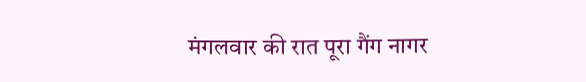मंगलवार की रात पूरा गैंग नागर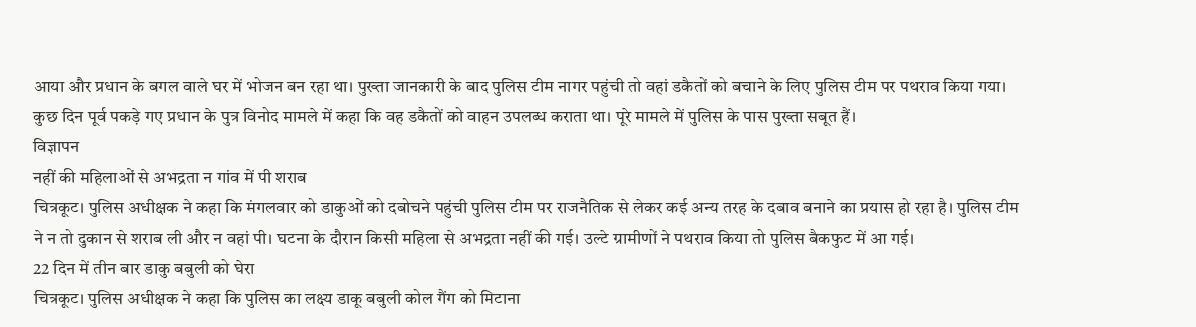आया और प्रधान के बगल वाले घर में भोजन बन रहा था। पुख्ता जानकारी के बाद पुलिस टीम नागर पहुंची तो वहां डकैतों को बचाने के लिए पुलिस टीम पर पथराव किया गया। कुछ दिन पूर्व पकड़े गए प्रधान के पुत्र विनोद मामले में कहा कि वह डकैतों को वाहन उपलब्ध कराता था। पूरे मामले में पुलिस के पास पुख्ता सबूत हैं।
विज्ञापन
नहीं की महिलाओं से अभद्रता न गांव में पी शराब
चित्रकूट। पुलिस अधीक्षक ने कहा कि मंगलवार को डाकुओं को दबोचने पहुंची पुलिस टीम पर राजनैतिक से लेकर कई अन्य तरह के दबाव बनाने का प्रयास हो रहा है। पुलिस टीम ने न तो दुकान से शराब ली और न वहां पी। घटना के दौरान किसी महिला से अभद्रता नहीं की गई। उल्टे ग्रामीणों ने पथराव किया तो पुलिस बैकफुट में आ गई।
22 दिन में तीन बार डाकु बबुली को घेरा
चित्रकूट। पुलिस अधीक्षक ने कहा कि पुलिस का लक्ष्य डाकू बबुली कोल गैंग को मिटाना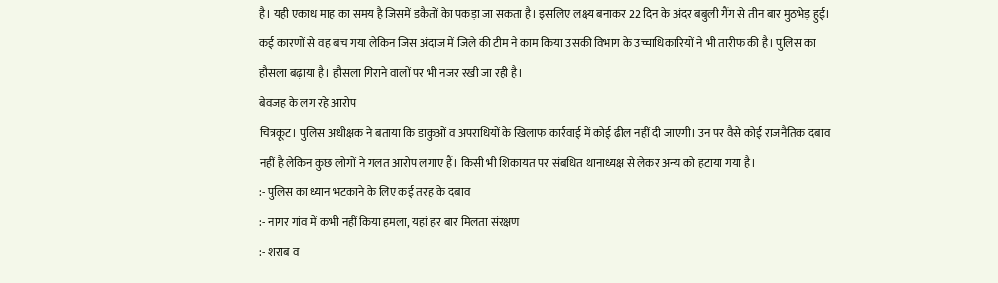है। यही एकाध माह का समय है जिसमें डकैतों केा पकड़ा जा सकता है। इसलिए लक्ष्य बनाकर 22 दिन के अंदर बबुली गैंग से तीन बार मुठभेड़ हुई। कई कारणों से वह बच गया लेकिन जिस अंदाज में जिले की टीम ने काम किया उसकी विभाग के उच्चाधिकारियों ने भी तारीफ की है। पुलिस का हौसला बढ़ाया है। हौसला गिराने वालों पर भी नजर रखी जा रही है।
बेवजह के लग रहे आरोप
चित्रकूट। पुलिस अधीक्षक ने बताया कि डाकुओं व अपराधियों के खिलाफ कार्रवाई में कोई ढील नहीं दी जाएगी। उन पर वैसे कोई राजनैतिक दबाव नहीं है लेकिन कुछ लोगों ने गलत आरोप लगाए हैं। किसी भी शिकायत पर संबधित थानाध्यक्ष से लेकर अन्य को हटाया गया है।
:- पुलिस का ध्यान भटकाने के लिए कई तरह के दबाव
:- नागर गांव में कभी नहीं किया हमला, यहां हर बार मिलता संरक्षण
:- शराब व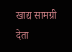खाद्य सामग्री देता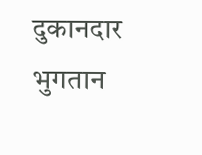दुकानदार भुगतान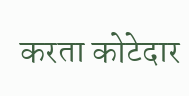करता कोटेदार